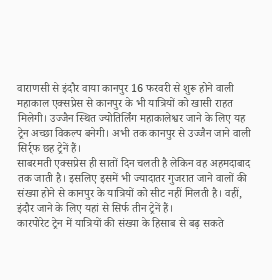वाराणसी से इंदौर वाया कानपुर 16 फरवरी से शुरू होने वाली महाकाल एक्सप्रेस से कानपुर के भी यात्रियों को खासी राहत मिलेगी। उज्जैन स्थित ज्योतिर्लिंग महाकालेश्वर जाने के लिए यह ट्रेन अच्छा विकल्प बनेगी। अभी तक कानपुर से उज्जैन जाने वाली सिर्र्फ छह ट्रेनें हैं।
साबरमती एक्सप्रेस ही सातों दिन चलती है लेकिन वह अहमदाबाद तक जाती है। इसलिए इसमें भी ज्यादातर गुजरात जाने वालों की संख्या होने से कानपुर के यात्रियों को सीट नहीं मिलती है। वहीं, इंदौर जाने के लिए यहां से सिर्फ तीन ट्रेनें हैं।
कारपोरेट ट्रेन में यात्रियों की संख्या के हिसाब से बढ़ सकते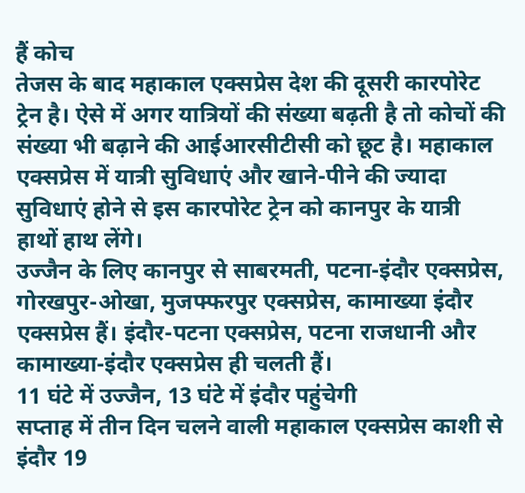हैं कोच
तेजस के बाद महाकाल एक्सप्रेस देश की दूसरी कारपोरेट ट्रेन है। ऐसे में अगर यात्रियों की संख्या बढ़ती है तो कोचों की संख्या भी बढ़ाने की आईआरसीटीसी को छूट है। महाकाल एक्सप्रेस में यात्री सुविधाएं और खाने-पीने की ज्यादा सुविधाएं होने से इस कारपोरेट ट्रेन को कानपुर के यात्री हाथों हाथ लेंगे।
उज्जैन के लिए कानपुर से साबरमती, पटना-इंदौर एक्सप्रेस, गोरखपुर-ओखा, मुजफ्फरपुर एक्सप्रेस, कामाख्या इंदौर एक्सप्रेस हैं। इंदौर-पटना एक्सप्रेस, पटना राजधानी और कामाख्या-इंदौर एक्सप्रेस ही चलती हैं।
11 घंटे में उज्जैन, 13 घंटे में इंदौर पहुंचेगी
सप्ताह में तीन दिन चलने वाली महाकाल एक्सप्रेस काशी से इंदौर 19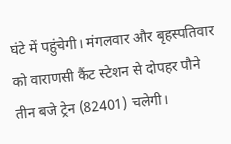घंटे में पहुंचेगी। मंगलवार और बृहस्पतिवार को वाराणसी कैंट स्टेशन से दोपहर पौने तीन बजे ट्रेन (82401) चलेगी।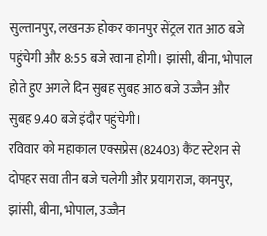सुल्तानपुर, लखनऊ होकर कानपुर सेंट्रल रात आठ बजे पहुंचेगी और 8:55 बजे रवाना होगी। झांसी, बीना, भोपाल होते हुए अगले दिन सुबह सुबह आठ बजे उज्जैन और सुबह 9.40 बजे इंदौर पहुंचेगी।
रविवार को महाकाल एक्सप्रेस (82403) कैंट स्टेशन से दोपहर सवा तीन बजे चलेगी और प्रयागराज, कानपुर, झांसी, बीना, भोपाल, उज्जैन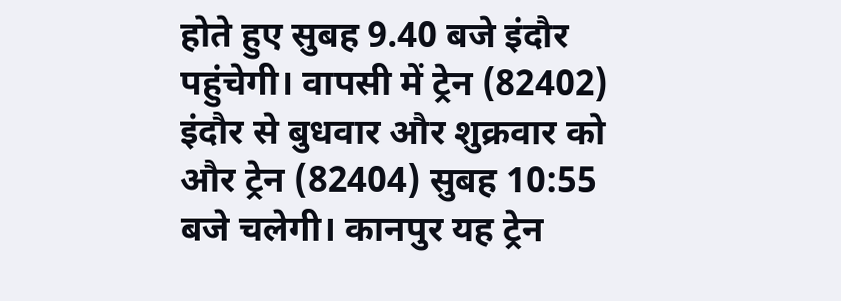होते हुए सुबह 9.40 बजे इंदौर पहुंचेगी। वापसी में ट्रेन (82402) इंदौर से बुधवार और शुक्रवार को और ट्रेन (82404) सुबह 10:55 बजे चलेगी। कानपुर यह ट्रेन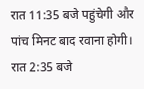रात 11:35 बजे पहुंचेगी और पांच मिनट बाद रवाना होगी। रात 2:35 बजे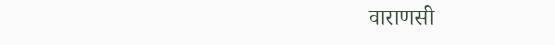वाराणसी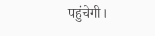पहुंचेगी।